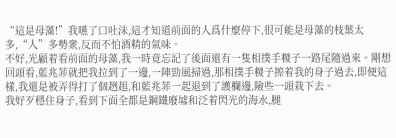“這是母藻!”我嚥了口吐沫,這才知道前面的人爲什麼停下,很可能是母藻的枝葉太多,“人”多勢衆,反而不怕酒精的氣味。
不好,光顧着看前面的母藻,我一時竟忘記了後面還有一隻相撲手糉子一路尾隨過來。剛想回頭看,藍兆菲就把我拉到了一邊,一陣勁風掃過,那相撲手糉子擦着我的身子過去,即便這樣,我還是被弄得打了個趔趄,和藍兆菲一起退到了護欄邊,險些一頭栽下去。
我好歹穩住身子,看到下面全都是鋼鐵廢墟和泛着閃光的海水,腿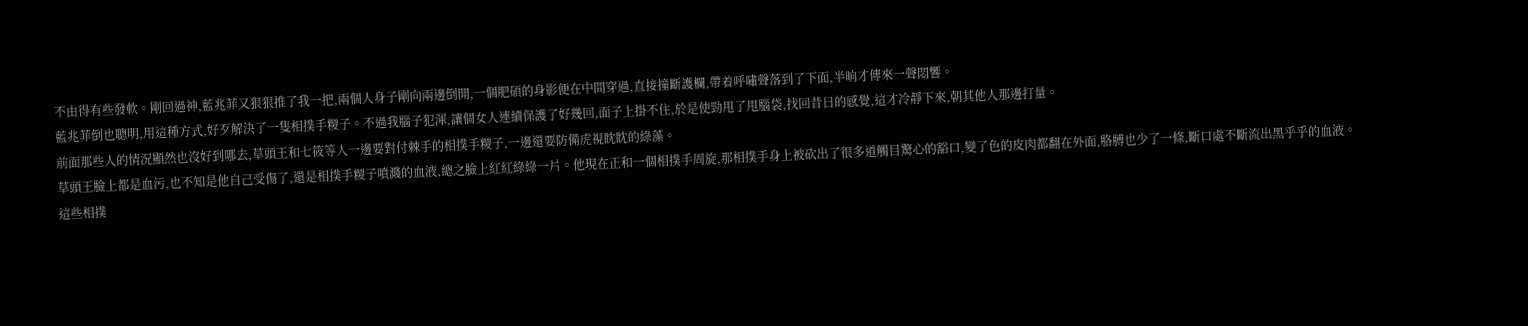不由得有些發軟。剛回過神,藍兆菲又狠狠推了我一把,兩個人身子剛向兩邊倒開,一個肥碩的身影便在中間穿過,直接撞斷護欄,帶着呼嘯聲落到了下面,半晌才傳來一聲悶響。
藍兆菲倒也聰明,用這種方式,好歹解決了一隻相撲手糉子。不過我腦子犯渾,讓個女人連續保護了好幾回,面子上掛不住,於是使勁甩了甩腦袋,找回昔日的感覺,這才冷靜下來,朝其他人那邊打量。
前面那些人的情況顯然也沒好到哪去,草頭王和七筱等人一邊要對付棘手的相撲手糉子,一邊還要防備虎視眈眈的綠藻。
草頭王臉上都是血污,也不知是他自己受傷了,還是相撲手糉子噴濺的血液,總之臉上紅紅綠綠一片。他現在正和一個相撲手周旋,那相撲手身上被砍出了很多道觸目驚心的豁口,變了色的皮肉都翻在外面,胳膊也少了一條,斷口處不斷流出黑乎乎的血液。
這些相撲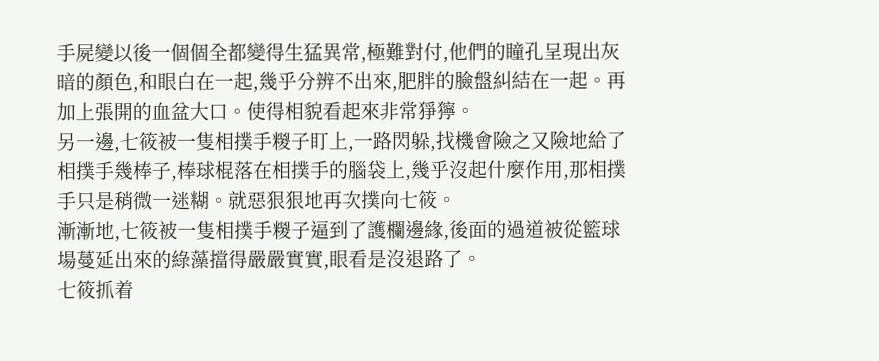手屍變以後一個個全都變得生猛異常,極難對付,他們的瞳孔呈現出灰暗的顏色,和眼白在一起,幾乎分辨不出來,肥胖的臉盤糾結在一起。再加上張開的血盆大口。使得相貌看起來非常猙獰。
另一邊,七筱被一隻相撲手糉子盯上,一路閃躲,找機會險之又險地給了相撲手幾棒子,棒球棍落在相撲手的腦袋上,幾乎沒起什麼作用,那相撲手只是稍微一迷糊。就惡狠狠地再次撲向七筱。
漸漸地,七筱被一隻相撲手糉子逼到了護欄邊緣,後面的過道被從籃球場蔓延出來的綠藻擋得嚴嚴實實,眼看是沒退路了。
七筱抓着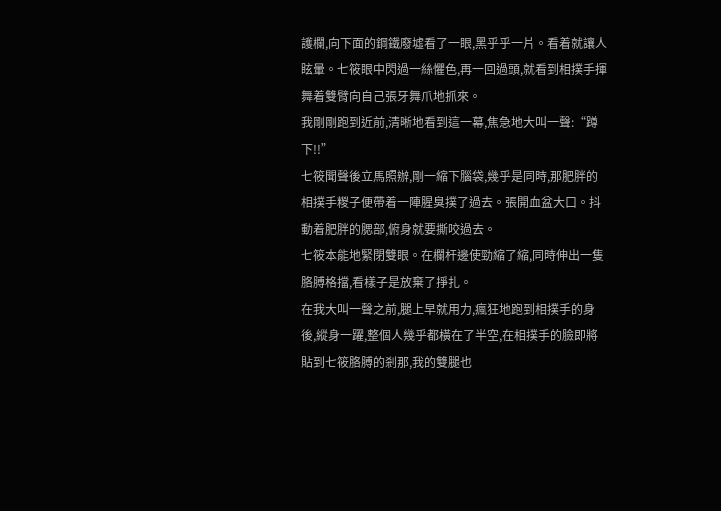護欄,向下面的鋼鐵廢墟看了一眼,黑乎乎一片。看着就讓人眩暈。七筱眼中閃過一絲懼色,再一回過頭,就看到相撲手揮舞着雙臂向自己張牙舞爪地抓來。
我剛剛跑到近前,清晰地看到這一幕,焦急地大叫一聲:“蹲下!!”
七筱聞聲後立馬照辦,剛一縮下腦袋,幾乎是同時,那肥胖的相撲手糉子便帶着一陣腥臭撲了過去。張開血盆大口。抖動着肥胖的腮部,俯身就要撕咬過去。
七筱本能地緊閉雙眼。在欄杆邊使勁縮了縮,同時伸出一隻胳膊格擋,看樣子是放棄了掙扎。
在我大叫一聲之前,腿上早就用力,瘋狂地跑到相撲手的身後,縱身一躍,整個人幾乎都橫在了半空,在相撲手的臉即將貼到七筱胳膊的剎那,我的雙腿也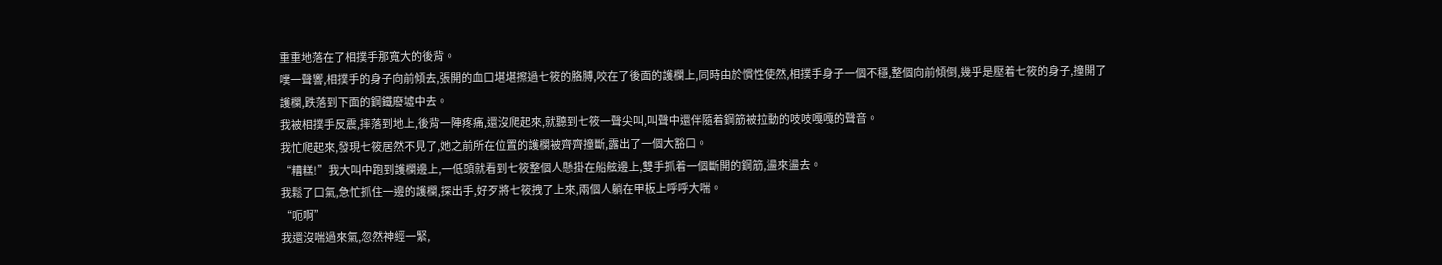重重地落在了相撲手那寬大的後背。
噗一聲響,相撲手的身子向前傾去,張開的血口堪堪擦過七筱的胳膊,咬在了後面的護欄上,同時由於慣性使然,相撲手身子一個不穩,整個向前傾倒,幾乎是壓着七筱的身子,撞開了護欄,跌落到下面的鋼鐵廢墟中去。
我被相撲手反震,摔落到地上,後背一陣疼痛,還沒爬起來,就聽到七筱一聲尖叫,叫聲中還伴隨着鋼筋被拉動的吱吱嘎嘎的聲音。
我忙爬起來,發現七筱居然不見了,她之前所在位置的護欄被齊齊撞斷,露出了一個大豁口。
“糟糕!”我大叫中跑到護欄邊上,一低頭就看到七筱整個人懸掛在船舷邊上,雙手抓着一個斷開的鋼筋,盪來盪去。
我鬆了口氣,急忙抓住一邊的護欄,探出手,好歹將七筱拽了上來,兩個人躺在甲板上呼呼大喘。
“呃啊”
我還沒喘過來氣,忽然神經一緊,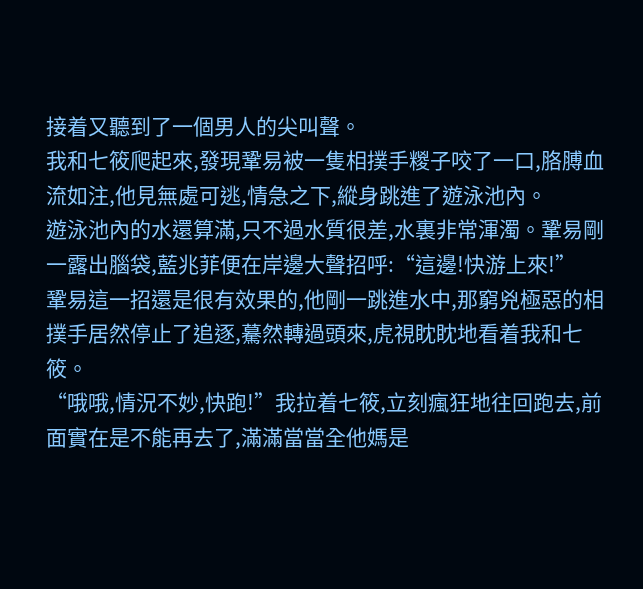接着又聽到了一個男人的尖叫聲。
我和七筱爬起來,發現鞏易被一隻相撲手糉子咬了一口,胳膊血流如注,他見無處可逃,情急之下,縱身跳進了遊泳池內。
遊泳池內的水還算滿,只不過水質很差,水裏非常渾濁。鞏易剛一露出腦袋,藍兆菲便在岸邊大聲招呼:“這邊!快游上來!”
鞏易這一招還是很有效果的,他剛一跳進水中,那窮兇極惡的相撲手居然停止了追逐,驀然轉過頭來,虎視眈眈地看着我和七筱。
“哦哦,情況不妙,快跑!”我拉着七筱,立刻瘋狂地往回跑去,前面實在是不能再去了,滿滿當當全他媽是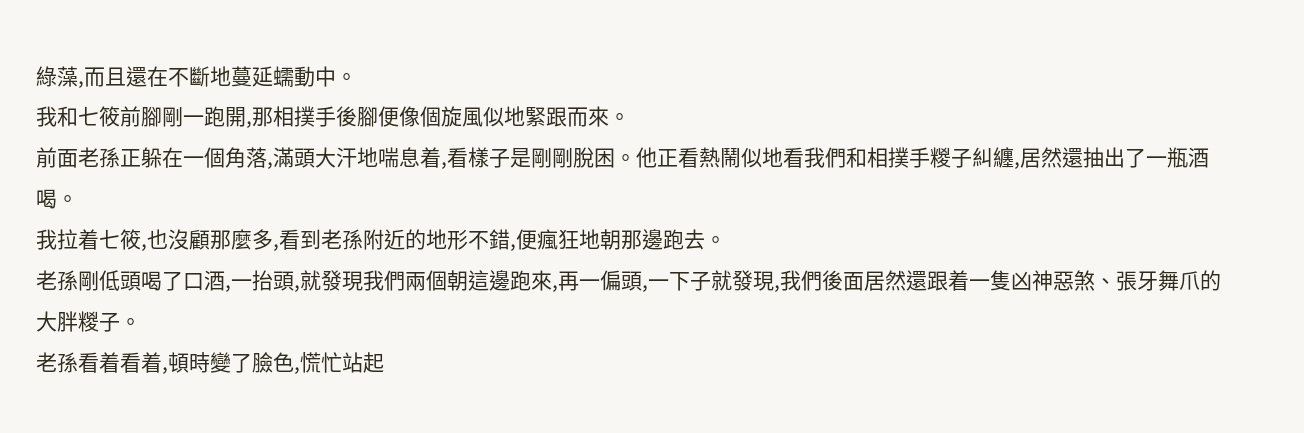綠藻,而且還在不斷地蔓延蠕動中。
我和七筱前腳剛一跑開,那相撲手後腳便像個旋風似地緊跟而來。
前面老孫正躲在一個角落,滿頭大汗地喘息着,看樣子是剛剛脫困。他正看熱鬧似地看我們和相撲手糉子糾纏,居然還抽出了一瓶酒喝。
我拉着七筱,也沒顧那麼多,看到老孫附近的地形不錯,便瘋狂地朝那邊跑去。
老孫剛低頭喝了口酒,一抬頭,就發現我們兩個朝這邊跑來,再一偏頭,一下子就發現,我們後面居然還跟着一隻凶神惡煞、張牙舞爪的大胖糉子。
老孫看着看着,頓時變了臉色,慌忙站起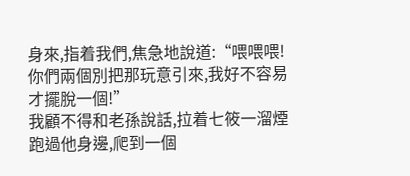身來,指着我們,焦急地說道:“喂喂喂!你們兩個別把那玩意引來,我好不容易才擺脫一個!”
我顧不得和老孫說話,拉着七筱一溜煙跑過他身邊,爬到一個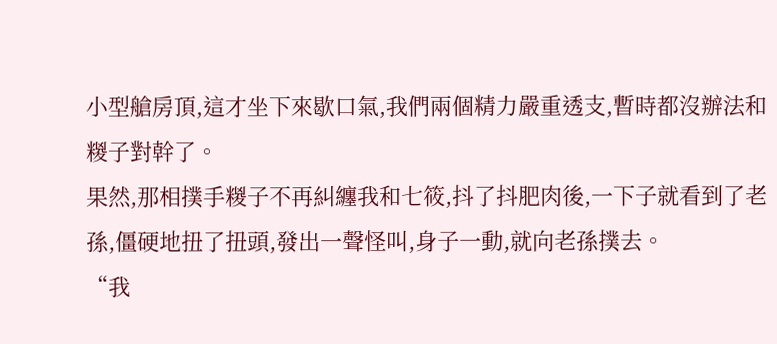小型艙房頂,這才坐下來歇口氣,我們兩個精力嚴重透支,暫時都沒辦法和糉子對幹了。
果然,那相撲手糉子不再糾纏我和七筱,抖了抖肥肉後,一下子就看到了老孫,僵硬地扭了扭頭,發出一聲怪叫,身子一動,就向老孫撲去。
“我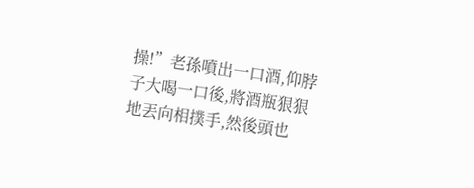操!”老孫噴出一口酒,仰脖子大喝一口後,將酒瓶狠狠地丟向相撲手,然後頭也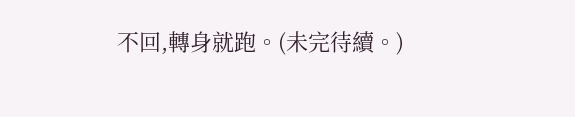不回,轉身就跑。(未完待續。)